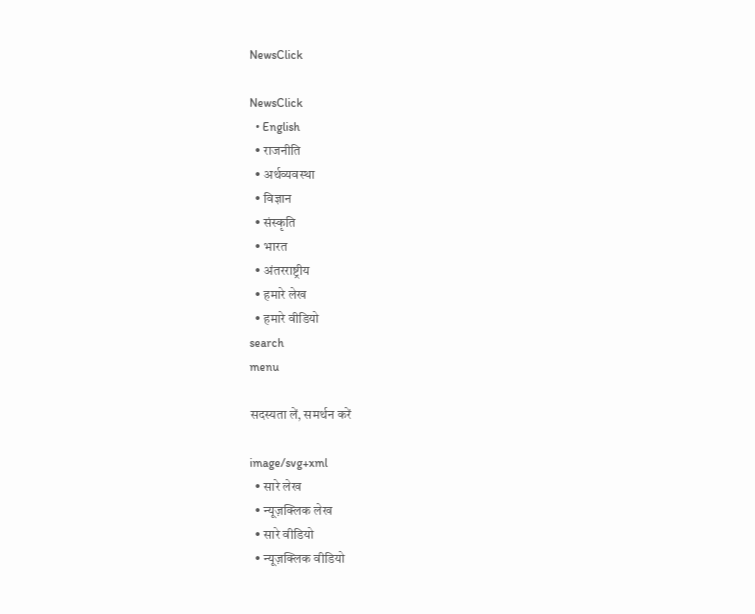NewsClick

NewsClick
  • English
  • राजनीति
  • अर्थव्यवस्था
  • विज्ञान
  • संस्कृति
  • भारत
  • अंतरराष्ट्रीय
  • हमारे लेख
  • हमारे वीडियो
search
menu

सदस्यता लें, समर्थन करें

image/svg+xml
  • सारे लेख
  • न्यूज़क्लिक लेख
  • सारे वीडियो
  • न्यूज़क्लिक वीडियो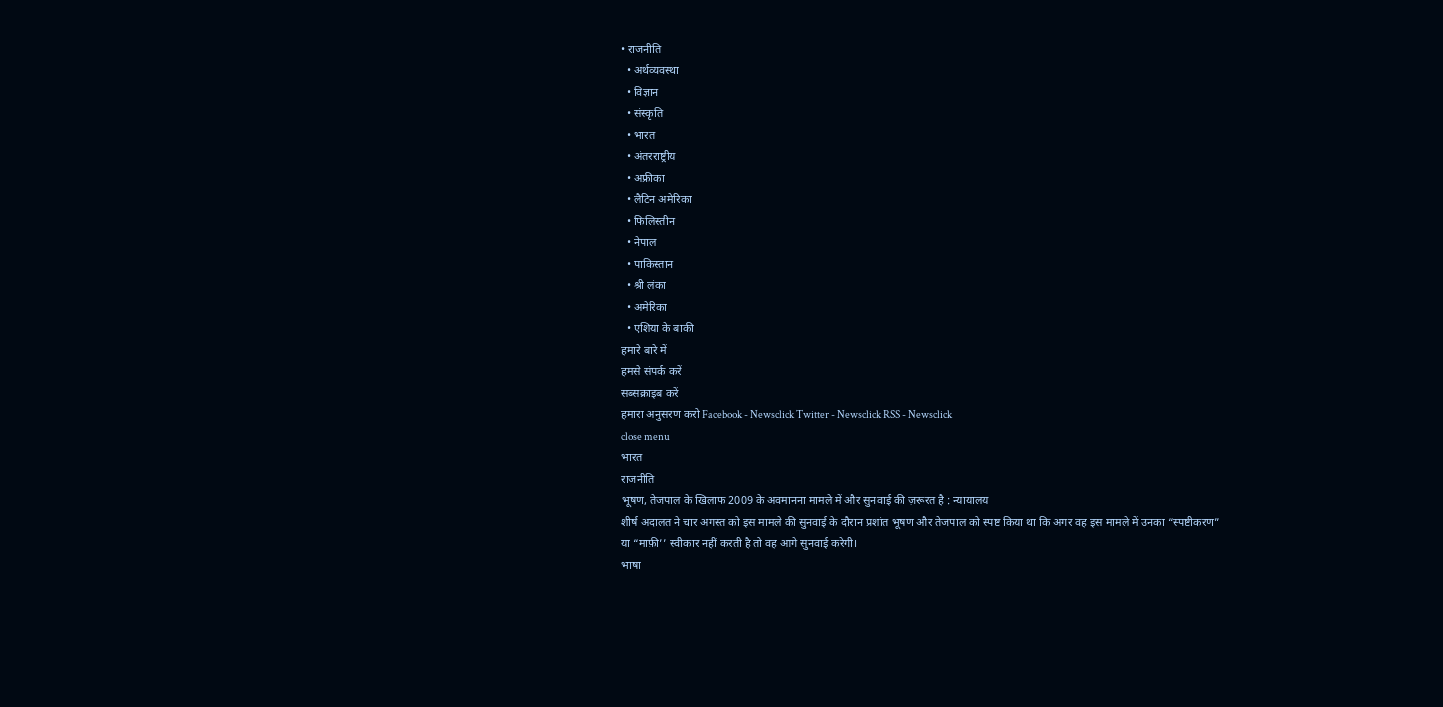• राजनीति
  • अर्थव्यवस्था
  • विज्ञान
  • संस्कृति
  • भारत
  • अंतरराष्ट्रीय
  • अफ्रीका
  • लैटिन अमेरिका
  • फिलिस्तीन
  • नेपाल
  • पाकिस्तान
  • श्री लंका
  • अमेरिका
  • एशिया के बाकी
हमारे बारे में
हमसे संपर्क करें
सब्सक्राइब करें
हमारा अनुसरण करो Facebook - Newsclick Twitter - Newsclick RSS - Newsclick
close menu
भारत
राजनीति
भूषण, तेजपाल के खिलाफ 2009 के अवमानना मामले में और सुनवाई की ज़रूरत है : न्यायालय
शीर्ष अदालत ने चार अगस्त को इस मामले की सुनवाई के दौरान प्रशांत भूषण और तेजपाल को स्पष्ट किया था कि अगर वह इस मामले में उनका “स्पष्टीकरण” या “माफ़ी’’ स्वीकार नहीं करती है तो वह आगे सुनवाई करेगी।
भाषा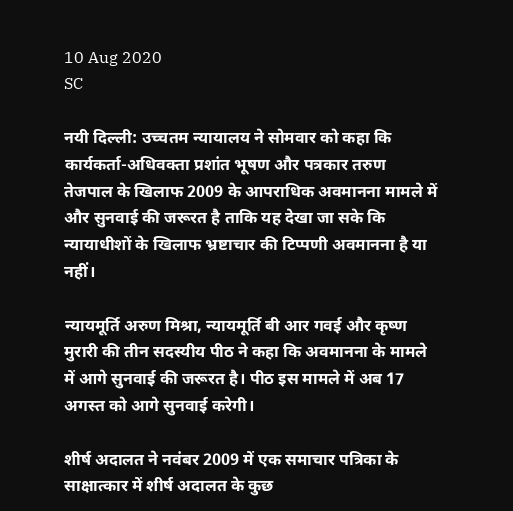10 Aug 2020
SC

नयी दिल्ली: उच्चतम न्यायालय ने सोमवार को कहा कि कार्यकर्ता-अधिवक्ता प्रशांत भूषण और पत्रकार तरुण तेजपाल के खिलाफ 2009 के आपराधिक अवमानना मामले में और सुनवाई की जरूरत है ताकि यह देखा जा सके कि न्यायाधीशों के खिलाफ भ्रष्टाचार की टिप्पणी अवमानना है या नहीं।

न्यायमूर्ति अरुण मिश्रा, न्यायमूर्ति बी आर गवई और कृष्ण मुरारी की तीन सदस्यीय पीठ ने कहा कि अवमानना के मामले में आगे सुनवाई की जरूरत है। पीठ इस मामले में अब 17 अगस्त को आगे सुनवाई करेगी।

शीर्ष अदालत ने नवंबर 2009 में एक समाचार पत्रिका के साक्षात्कार में शीर्ष अदालत के कुछ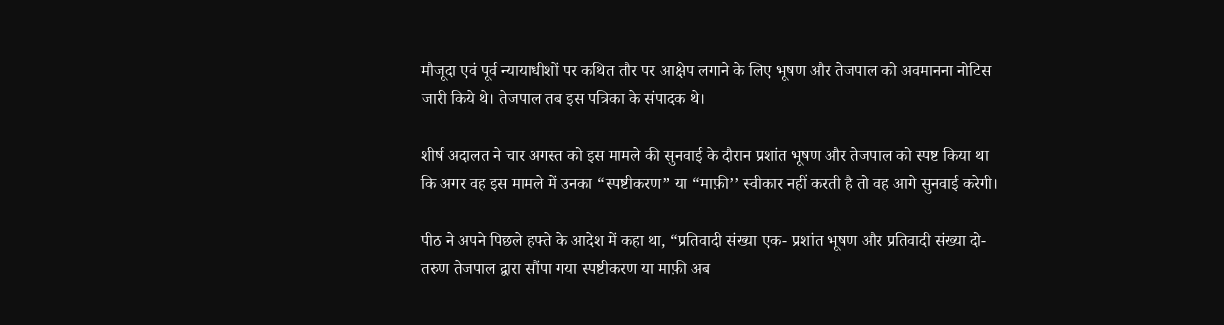मौजूदा एवं पूर्व न्यायाधीशों पर कथित तौर पर आक्षेप लगाने के लिए भूषण और तेजपाल को अवमानना नोटिस जारी किये थे। तेजपाल तब इस पत्रिका के संपादक थे।

शीर्ष अदालत ने चार अगस्त को इस मामले की सुनवाई के दौरान प्रशांत भूषण और तेजपाल को स्पष्ट किया था कि अगर वह इस मामले में उनका “स्पष्टीकरण” या “माफ़ी’’ स्वीकार नहीं करती है तो वह आगे सुनवाई करेगी।

पीठ ने अपने पिछले हफ्ते के आदेश में कहा था, “प्रतिवादी संख्या एक- प्रशांत भूषण और प्रतिवादी संख्या दो- तरुण तेजपाल द्वारा सौंपा गया स्पष्टीकरण या माफ़ी अब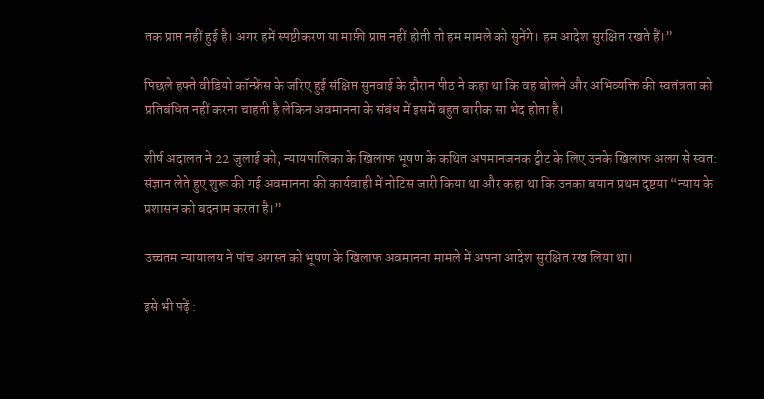तक प्राप्त नहीं हुई है। अगर हमें स्पष्टीकरण या माफ़ी प्राप्त नहीं होती तो हम मामले को सुनेंगे। हम आदेश सुरक्षित रखते हैं।”

पिछले हफ्ते वीडियो कॉन्फ्रेंस के जरिए हुई संक्षिप्त सुनवाई के दौरान पीठ ने कहा था कि वह बोलने और अभिव्यक्ति की स्वतंत्रता को प्रतिबंधित नहीं करना चाहती है लेकिन अवमानना के संबंध में इसमें बहुत बारीक सा भेद होता है।

शीर्ष अदालत ने 22 जुलाई को, न्यायपालिका के खिलाफ भूषण के कथित अपमानजनक ट्वीट के लिए उनके खिलाफ अलग से स्वत: संज्ञान लेते हुए शुरू की गई अवमानना की कार्यवाही में नोटिस जारी किया था और कहा था कि उनका बयान प्रथम दृष्टया “न्याय के प्रशासन को बदनाम करता है।”

उच्चतम न्यायालय ने पांच अगस्त को भूषण के खिलाफ अवमानना मामले में अपना आदेश सुरक्षित रख लिया था।

इसे भी पढ़ें :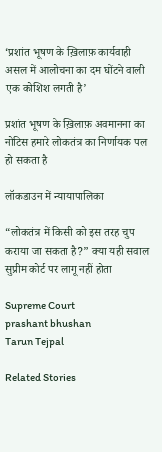‘प्रशांत भूषण के ख़िलाफ़ कार्यवाही असल में आलोचना का दम घोंटने वाली एक कोशिश लगती है’

प्रशांत भूषण के ख़िलाफ़ अवमानना का नोटिस हमारे लोकतंत्र का निर्णायक पल हो सकता है

लॉकडाउन में न्यायापालिका

“लोकतंत्र में किसी को इस तरह चुप कराया जा सकता है?” क्या यही सवाल सुप्रीम कोर्ट पर लागू नहीं होता

Supreme Court
prashant bhushan
Tarun Tejpal

Related Stories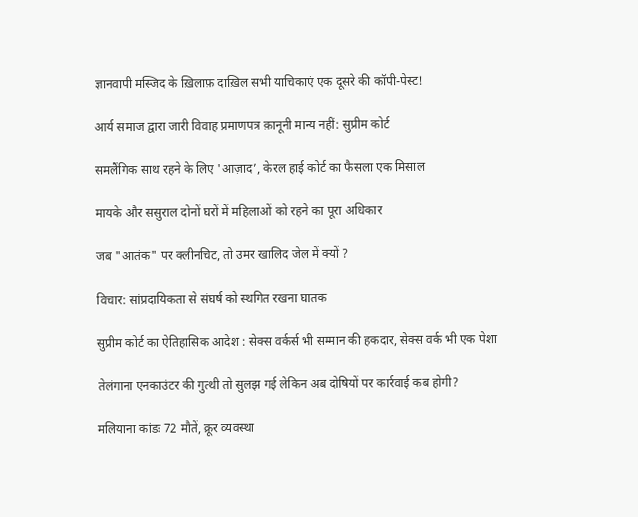ज्ञानवापी मस्जिद के ख़िलाफ़ दाख़िल सभी याचिकाएं एक दूसरे की कॉपी-पेस्ट!

आर्य समाज द्वारा जारी विवाह प्रमाणपत्र क़ानूनी मान्य नहीं: सुप्रीम कोर्ट

समलैंगिक साथ रहने के लिए 'आज़ाद’, केरल हाई कोर्ट का फैसला एक मिसाल

मायके और ससुराल दोनों घरों में महिलाओं को रहने का पूरा अधिकार

जब "आतंक" पर क्लीनचिट, तो उमर खालिद जेल में क्यों ?

विचार: सांप्रदायिकता से संघर्ष को स्थगित रखना घातक

सुप्रीम कोर्ट का ऐतिहासिक आदेश : सेक्स वर्कर्स भी सम्मान की हकदार, सेक्स वर्क भी एक पेशा

तेलंगाना एनकाउंटर की गुत्थी तो सुलझ गई लेकिन अब दोषियों पर कार्रवाई कब होगी?

मलियाना कांडः 72 मौतें, क्रूर व्यवस्था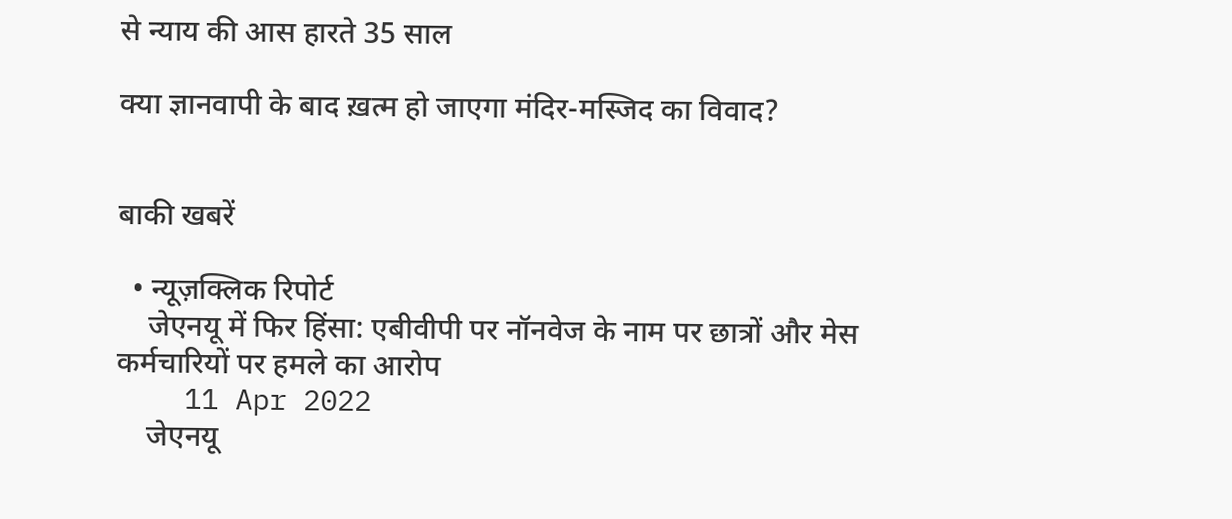से न्याय की आस हारते 35 साल

क्या ज्ञानवापी के बाद ख़त्म हो जाएगा मंदिर-मस्जिद का विवाद?


बाकी खबरें

  • न्यूज़क्लिक रिपोर्ट
    जेएनयू में फिर हिंसा: एबीवीपी पर नॉनवेज के नाम पर छात्रों और मेस कर्मचारियों पर हमले का आरोप
    11 Apr 2022
    जेएनयू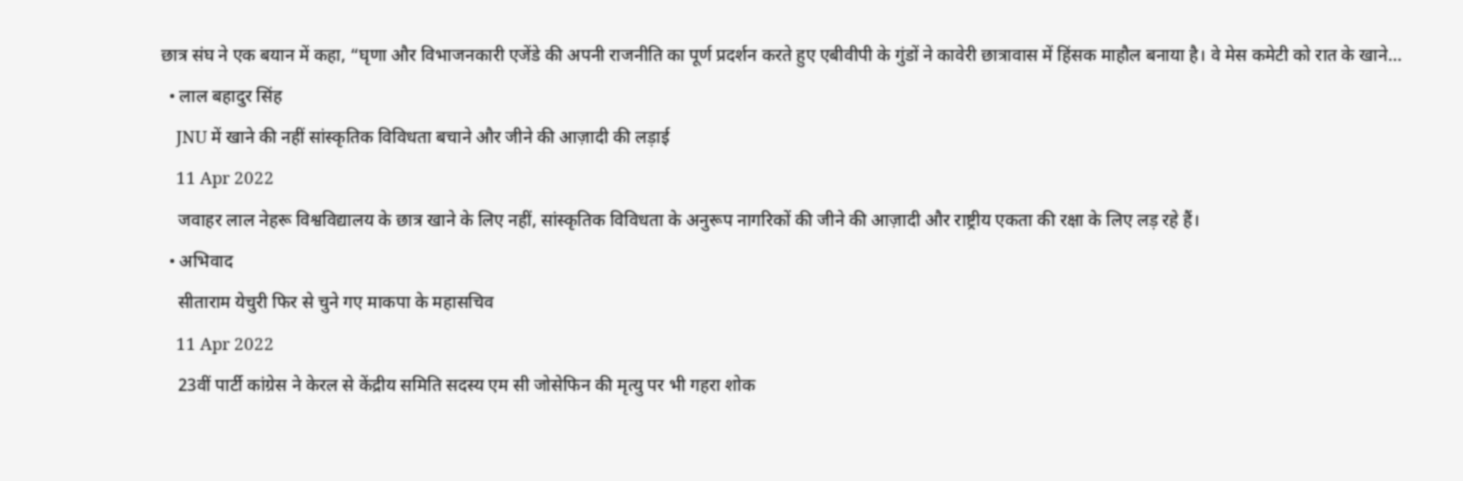छात्र संघ ने एक बयान में कहा, “घृणा और विभाजनकारी एजेंडे की अपनी राजनीति का पूर्ण प्रदर्शन करते हुए एबीवीपी के गुंडों ने कावेरी छात्रावास में हिंसक माहौल बनाया है। वे मेस कमेटी को रात के खाने…
  • लाल बहादुर सिंह
    JNU में खाने की नहीं सांस्कृतिक विविधता बचाने और जीने की आज़ादी की लड़ाई
    11 Apr 2022
    जवाहर लाल नेहरू विश्वविद्यालय के छात्र खाने के लिए नहीं, सांस्कृतिक विविधता के अनुरूप नागरिकों की जीने की आज़ादी और राष्ट्रीय एकता की रक्षा के लिए लड़ रहे हैं।
  • अभिवाद
    सीताराम येचुरी फिर से चुने गए माकपा के महासचिव
    11 Apr 2022
    23वीं पार्टी कांग्रेस ने केरल से केंद्रीय समिति सदस्य एम सी जोसेफिन की मृत्यु पर भी गहरा शोक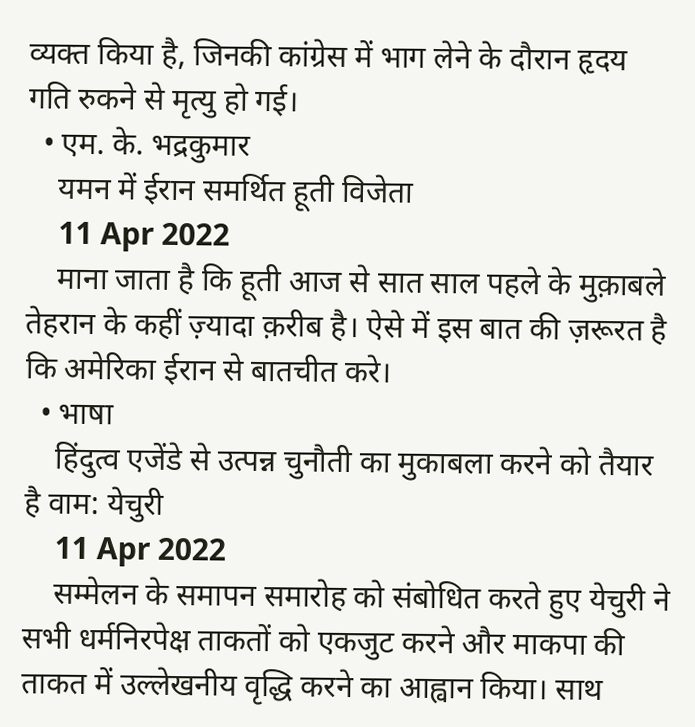व्यक्त किया है, जिनकी कांग्रेस में भाग लेने के दौरान हृदय गति रुकने से मृत्यु हो गई।
  • एम. के. भद्रकुमार
    यमन में ईरान समर्थित हूती विजेता
    11 Apr 2022
    माना जाता है कि हूती आज से सात साल पहले के मुक़ाबले तेहरान के कहीं ज़्यादा क़रीब है। ऐसे में इस बात की ज़रूरत है कि अमेरिका ईरान से बातचीत करे।
  • भाषा
    हिंदुत्व एजेंडे से उत्पन्न चुनौती का मुकाबला करने को तैयार है वाम: येचुरी
    11 Apr 2022
    सम्मेलन के समापन समारोह को संबोधित करते हुए येचुरी ने सभी धर्मनिरपेक्ष ताकतों को एकजुट करने और माकपा की ताकत में उल्लेखनीय वृद्धि करने का आह्वान किया। साथ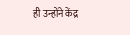ही उन्होंने केंद्र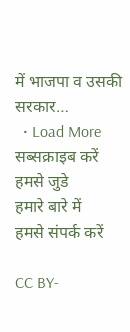में भाजपा व उसकी सरकार…
  • Load More
सब्सक्राइब करें
हमसे जुडे
हमारे बारे में
हमसे संपर्क करें

CC BY-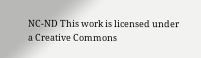NC-ND This work is licensed under a Creative Commons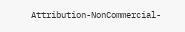Attribution-NonCommercial-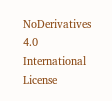NoDerivatives 4.0 International License